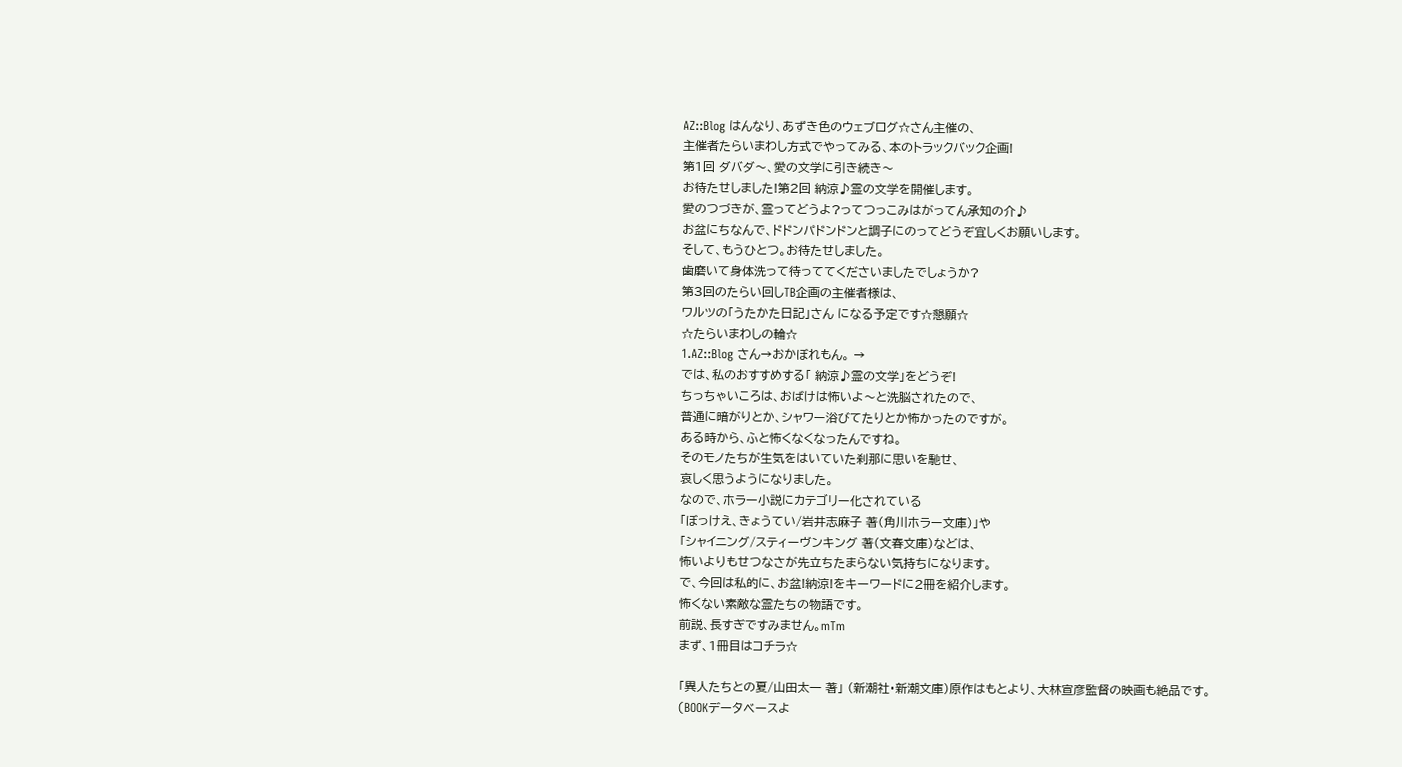AZ::Blog はんなり、あずき色のウェブログ☆さん主催の、
主催者たらいまわし方式でやってみる、本のトラックバック企画!
第1回 ダバダ〜、愛の文学に引き続き〜
お待たせしました!第2回 納涼♪霊の文学を開催します。
愛のつづきが、霊ってどうよ?ってつっこみはがってん承知の介♪
お盆にちなんで、ドドンパドンドンと調子にのってどうぞ宜しくお願いします。
そして、もうひとつ。お待たせしました。
歯磨いて身体洗って待っててくださいましたでしょうか?
第3回のたらい回しTB企画の主催者様は、
ワルツの「うたかた日記」さん になる予定です☆懇願☆
☆たらいまわしの輪☆
1.AZ::Blog さん→おかぼれもん。 →
では、私のおすすめする「 納涼♪霊の文学」をどうぞ!
ちっちゃいころは、おばけは怖いよ〜と洗脳されたので、
普通に暗がりとか、シャワー浴びてたりとか怖かったのですが。
ある時から、ふと怖くなくなったんですね。
そのモノたちが生気をはいていた刹那に思いを馳せ、
哀しく思うようになりました。
なので、ホラー小説にカテゴリー化されている
「ぼっけえ、きょうてい/岩井志麻子 著(角川ホラー文庫)」や
「シャイニング/スティーヴンキング 著(文春文庫)などは、
怖いよりもせつなさが先立ちたまらない気持ちになります。
で、今回は私的に、お盆!納涼!をキーワードに2冊を紹介します。
怖くない素敵な霊たちの物語です。
前説、長すぎですみません。mTm
まず、1冊目はコチラ☆

「異人たちとの夏/山田太一 著」 (新潮社・新潮文庫)原作はもとより、大林宣彦監督の映画も絶品です。
(BOOKデータベースよ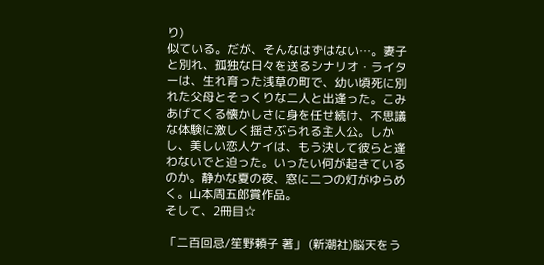り)
似ている。だが、そんなはずはない…。妻子と別れ、孤独な日々を送るシナリオ・ライターは、生れ育った浅草の町で、幼い頃死に別れた父母とそっくりな二人と出逢った。こみあげてくる懐かしさに身を任せ続け、不思議な体験に激しく揺さぶられる主人公。しかし、美しい恋人ケイは、もう決して彼らと逢わないでと迫った。いったい何が起きているのか。静かな夏の夜、窓に二つの灯がゆらめく。山本周五郎賞作品。
そして、2冊目☆

「二百回忌/笙野頼子 著」 (新潮社)脳天をう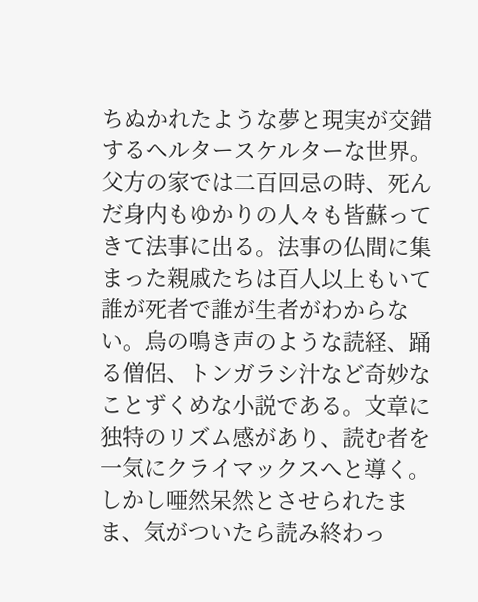ちぬかれたような夢と現実が交錯するヘルタースケルターな世界。
父方の家では二百回忌の時、死んだ身内もゆかりの人々も皆蘇ってきて法事に出る。法事の仏間に集まった親戚たちは百人以上もいて誰が死者で誰が生者がわからない。烏の鳴き声のような読経、踊る僧侶、トンガラシ汁など奇妙なことずくめな小説である。文章に独特のリズム感があり、読む者を一気にクライマックスへと導く。しかし唖然呆然とさせられたまま、気がついたら読み終わっ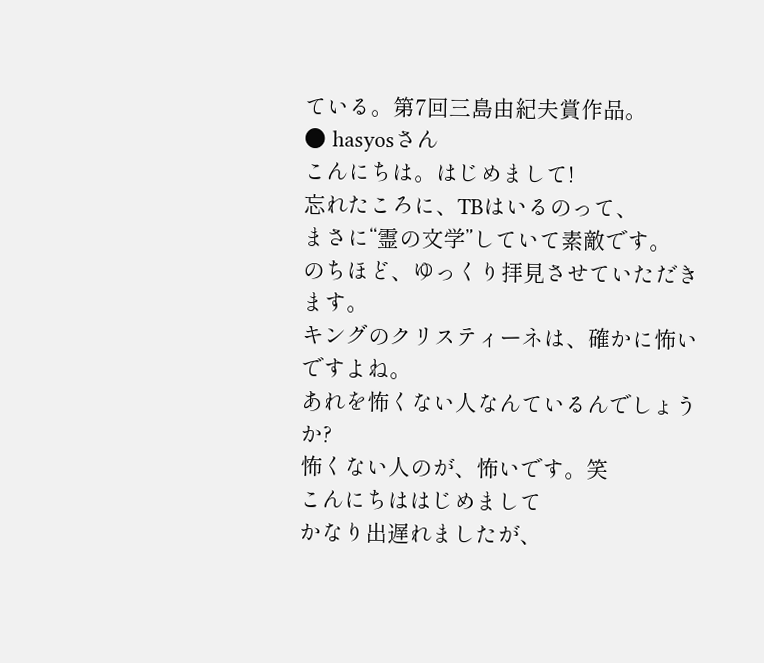ている。第7回三島由紀夫賞作品。
● hasyosさん
こんにちは。はじめまして!
忘れたころに、TBはいるのって、
まさに“霊の文学”していて素敵です。
のちほど、ゆっくり拝見させていただきます。
キングのクリスティーネは、確かに怖いですよね。
あれを怖くない人なんているんでしょうか?
怖くない人のが、怖いです。笑
こんにちははじめまして
かなり出遅れましたが、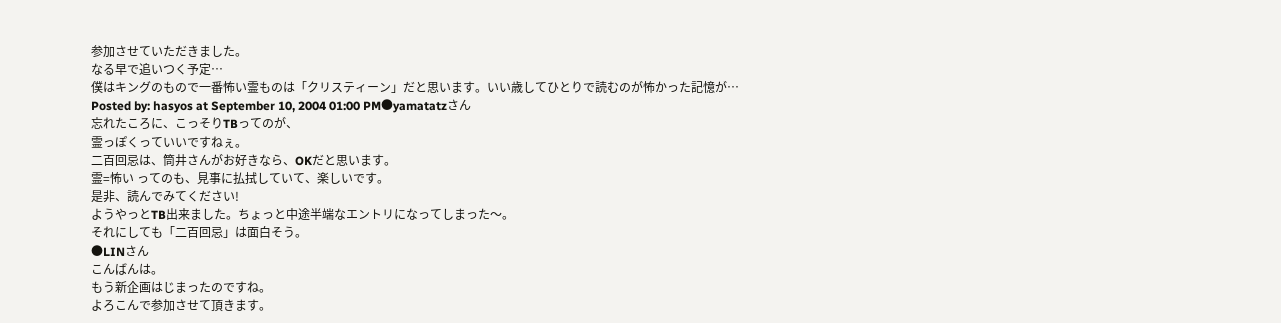参加させていただきました。
なる早で追いつく予定…
僕はキングのもので一番怖い霊ものは「クリスティーン」だと思います。いい歳してひとりで読むのが怖かった記憶が…
Posted by: hasyos at September 10, 2004 01:00 PM●yamatatzさん
忘れたころに、こっそりTBってのが、
霊っぽくっていいですねぇ。
二百回忌は、筒井さんがお好きなら、OKだと思います。
霊=怖い ってのも、見事に払拭していて、楽しいです。
是非、読んでみてください!
ようやっとTB出来ました。ちょっと中途半端なエントリになってしまった〜。
それにしても「二百回忌」は面白そう。
●LINさん
こんばんは。
もう新企画はじまったのですね。
よろこんで参加させて頂きます。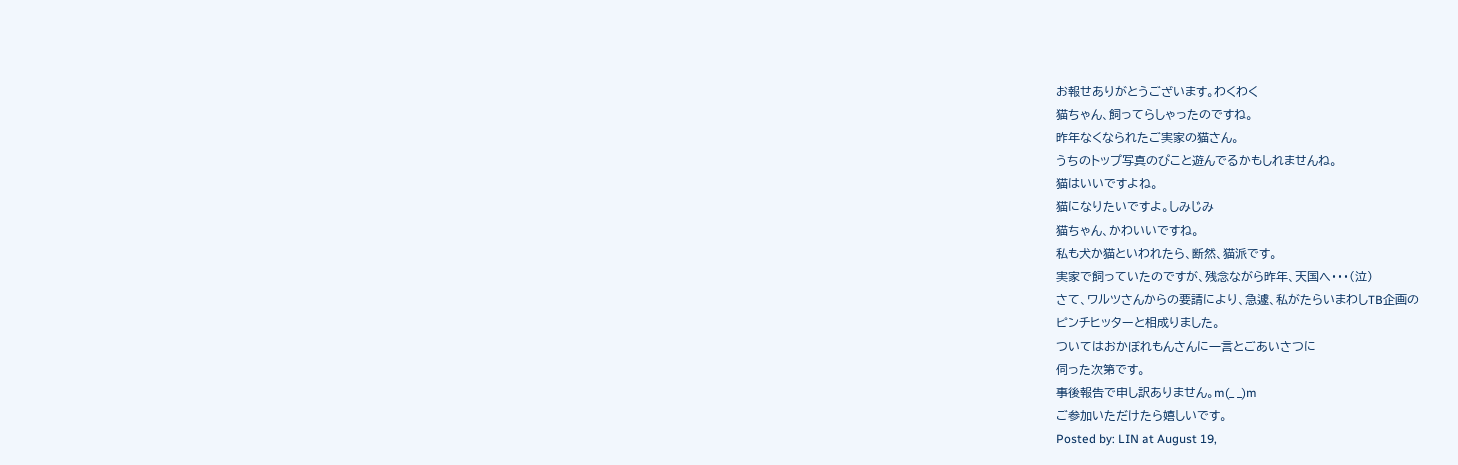お報せありがとうございます。わくわく
猫ちゃん、飼ってらしゃったのですね。
昨年なくなられたご実家の猫さん。
うちのトップ写真のぴこと遊んでるかもしれませんね。
猫はいいですよね。
猫になりたいですよ。しみじみ
猫ちゃん、かわいいですね。
私も犬か猫といわれたら、断然、猫派です。
実家で飼っていたのですが、残念ながら昨年、天国へ・・・(泣)
さて、ワルツさんからの要請により、急遽、私がたらいまわしTB企画の
ピンチヒッターと相成りました。
ついてはおかぼれもんさんに一言とごあいさつに
伺った次第です。
事後報告で申し訳ありません。m(_ _)m
ご参加いただけたら嬉しいです。
Posted by: LIN at August 19,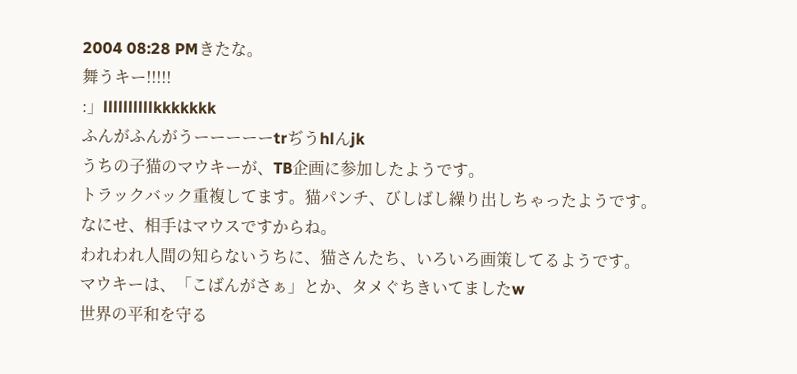2004 08:28 PMきたな。
舞うキー!!!!!
:」llllllllllkkkkkkk
ふんがふんがうーーーーーtrぢうhlんjk
うちの子猫のマウキーが、TB企画に参加したようです。
トラックバック重複してます。猫パンチ、びしばし繰り出しちゃったようです。
なにせ、相手はマウスですからね。
われわれ人間の知らないうちに、猫さんたち、いろいろ画策してるようです。
マウキーは、「こばんがさぁ」とか、タメぐちきいてましたw
世界の平和を守る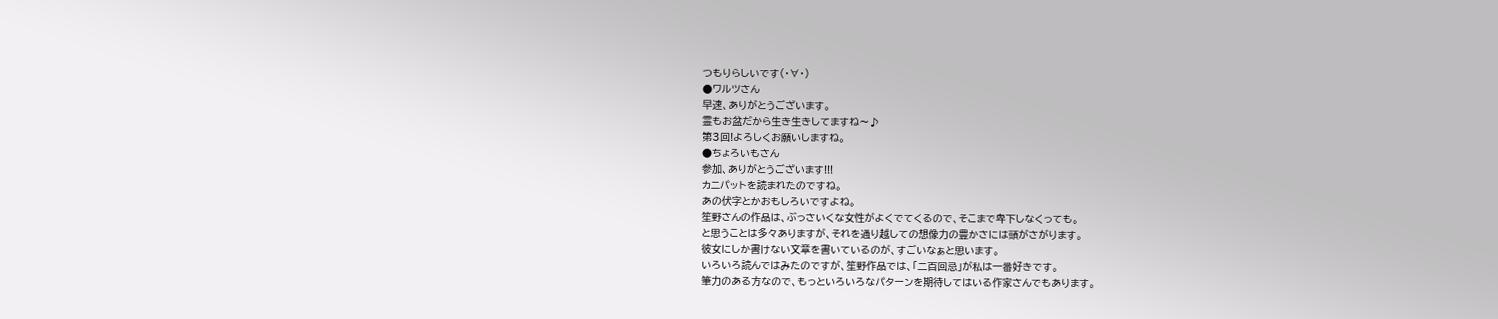つもりらしいです(・∀・)
●ワルツさん
早速、ありがとうございます。
霊もお盆だから生き生きしてますね〜♪
第3回!よろしくお願いしますね。
●ちょろいもさん
参加、ありがとうございます!!!
カニパットを読まれたのですね。
あの伏字とかおもしろいですよね。
笙野さんの作品は、ぶっさいくな女性がよくでてくるので、そこまで卑下しなくっても。
と思うことは多々ありますが、それを通り越しての想像力の豊かさには頭がさがります。
彼女にしか書けない文章を書いているのが、すごいなぁと思います。
いろいろ読んではみたのですが、笙野作品では、「二百回忌」が私は一番好きです。
筆力のある方なので、もっといろいろなパターンを期待してはいる作家さんでもあります。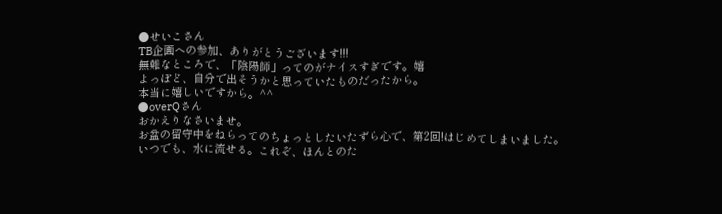●せいこさん
TB企画への参加、ありがとうございます!!!
無難なところで、「陰陽師」ってのがナイスすぎです。嬉
よっぽど、自分で出そうかと思っていたものだったから。
本当に嬉しいですから。^^
●overQさん
おかえりなさいませ。
お盆の留守中をねらってのちょっとしたいたずら心で、第2回!はじめてしまいました。
いつでも、水に流せる。これぞ、ほんとのた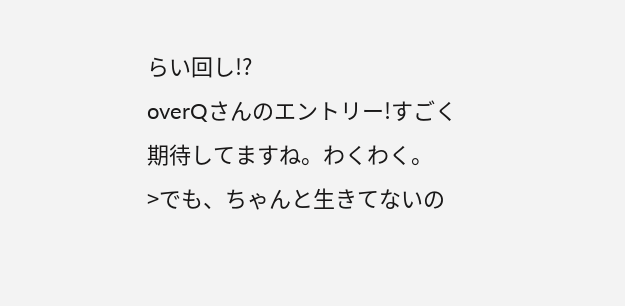らい回し!?
overQさんのエントリー!すごく期待してますね。わくわく。
>でも、ちゃんと生きてないの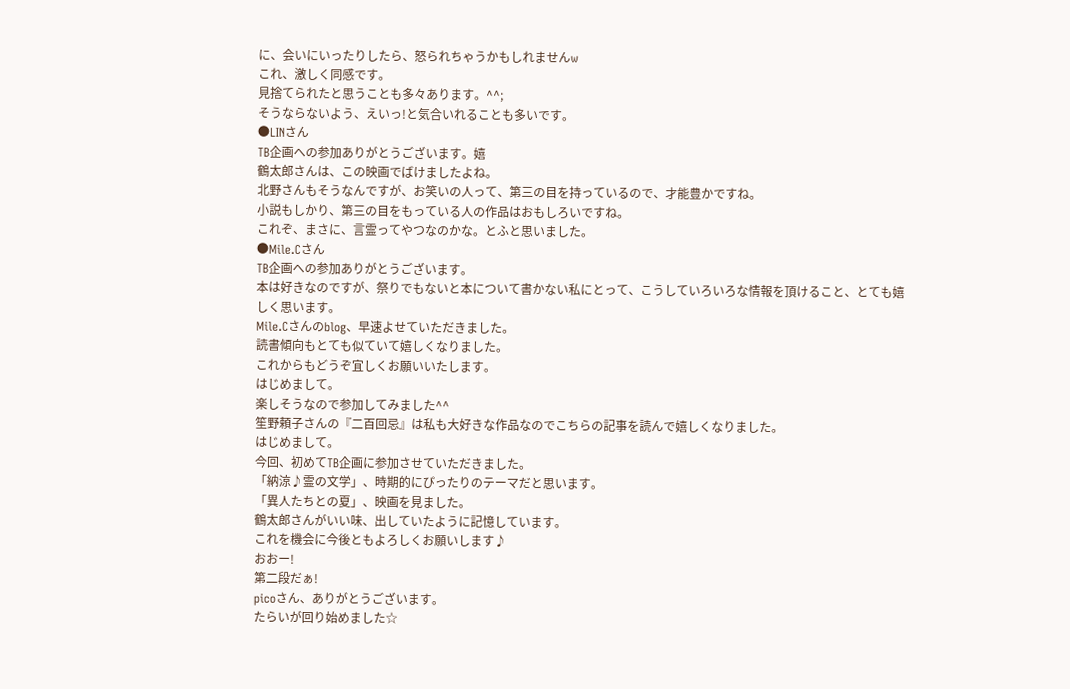に、会いにいったりしたら、怒られちゃうかもしれませんw
これ、激しく同感です。
見捨てられたと思うことも多々あります。^^;
そうならないよう、えいっ!と気合いれることも多いです。
●LINさん
TB企画への参加ありがとうございます。嬉
鶴太郎さんは、この映画でばけましたよね。
北野さんもそうなんですが、お笑いの人って、第三の目を持っているので、才能豊かですね。
小説もしかり、第三の目をもっている人の作品はおもしろいですね。
これぞ、まさに、言霊ってやつなのかな。とふと思いました。
●Mile.Cさん
TB企画への参加ありがとうございます。
本は好きなのですが、祭りでもないと本について書かない私にとって、こうしていろいろな情報を頂けること、とても嬉しく思います。
Mile.Cさんのblog、早速よせていただきました。
読書傾向もとても似ていて嬉しくなりました。
これからもどうぞ宜しくお願いいたします。
はじめまして。
楽しそうなので参加してみました^^
笙野頼子さんの『二百回忌』は私も大好きな作品なのでこちらの記事を読んで嬉しくなりました。
はじめまして。
今回、初めてTB企画に参加させていただきました。
「納涼♪霊の文学」、時期的にぴったりのテーマだと思います。
「異人たちとの夏」、映画を見ました。
鶴太郎さんがいい味、出していたように記憶しています。
これを機会に今後ともよろしくお願いします♪
おおー!
第二段だぁ!
picoさん、ありがとうございます。
たらいが回り始めました☆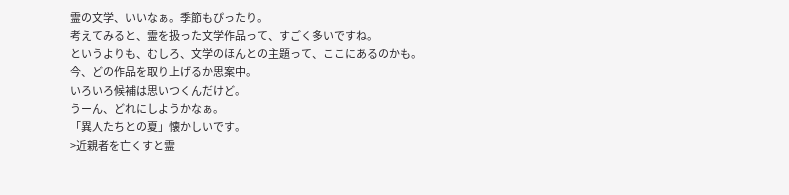霊の文学、いいなぁ。季節もぴったり。
考えてみると、霊を扱った文学作品って、すごく多いですね。
というよりも、むしろ、文学のほんとの主題って、ここにあるのかも。
今、どの作品を取り上げるか思案中。
いろいろ候補は思いつくんだけど。
うーん、どれにしようかなぁ。
「異人たちとの夏」懐かしいです。
>近親者を亡くすと霊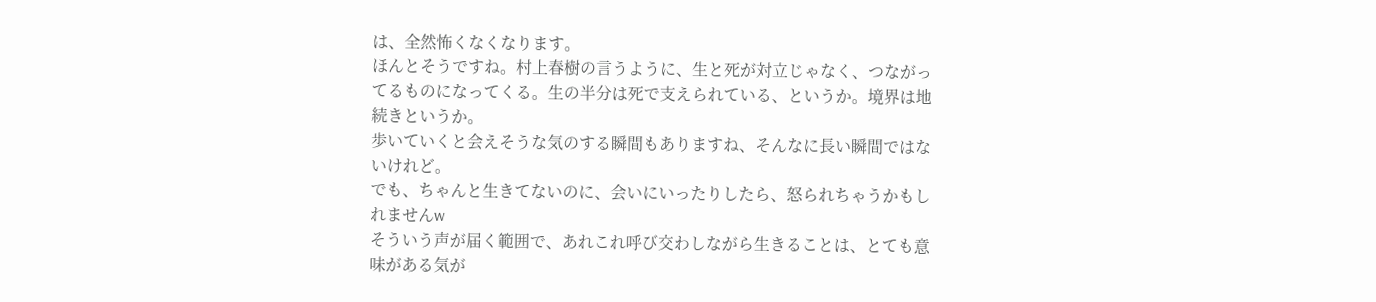は、全然怖くなくなります。
ほんとそうですね。村上春樹の言うように、生と死が対立じゃなく、つながってるものになってくる。生の半分は死で支えられている、というか。境界は地続きというか。
歩いていくと会えそうな気のする瞬間もありますね、そんなに長い瞬間ではないけれど。
でも、ちゃんと生きてないのに、会いにいったりしたら、怒られちゃうかもしれませんw
そういう声が届く範囲で、あれこれ呼び交わしながら生きることは、とても意味がある気が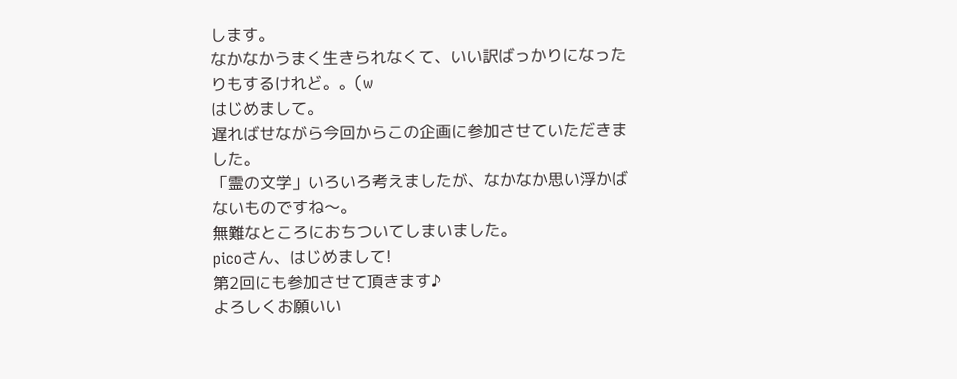します。
なかなかうまく生きられなくて、いい訳ばっかりになったりもするけれど。。(w
はじめまして。
遅ればせながら今回からこの企画に参加させていただきました。
「霊の文学」いろいろ考えましたが、なかなか思い浮かばないものですね〜。
無難なところにおちついてしまいました。
picoさん、はじめまして!
第2回にも参加させて頂きます♪
よろしくお願いい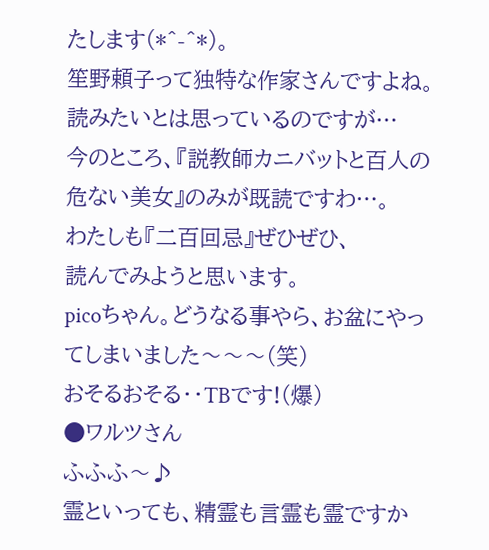たします(*^-^*)。
笙野頼子って独特な作家さんですよね。
読みたいとは思っているのですが…
今のところ、『説教師カニバットと百人の
危ない美女』のみが既読ですわ…。
わたしも『二百回忌』ぜひぜひ、
読んでみようと思います。
picoちゃん。どうなる事やら、お盆にやってしまいました〜〜〜(笑)
おそるおそる・・TBです!(爆)
●ワルツさん
ふふふ〜♪
霊といっても、精霊も言霊も霊ですか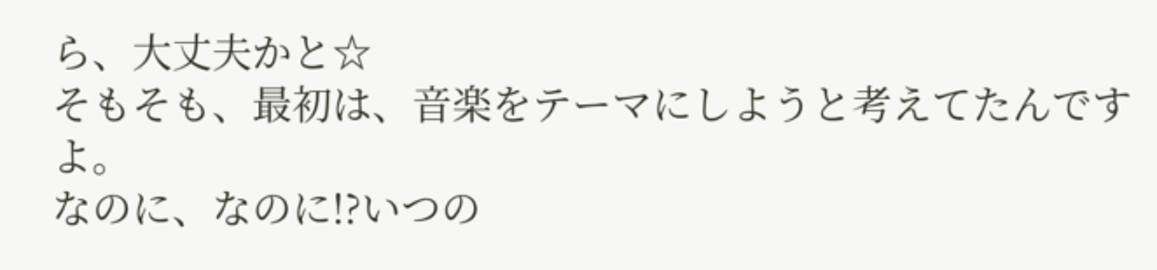ら、大丈夫かと☆
そもそも、最初は、音楽をテーマにしようと考えてたんですよ。
なのに、なのに!?いつの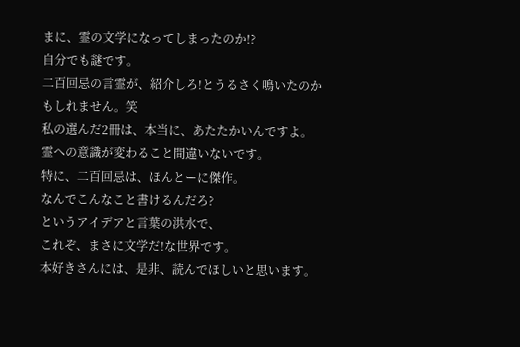まに、霊の文学になってしまったのか!?
自分でも謎です。
二百回忌の言霊が、紹介しろ!とうるさく鳴いたのかもしれません。笑
私の選んだ2冊は、本当に、あたたかいんですよ。
霊への意識が変わること間違いないです。
特に、二百回忌は、ほんとーに傑作。
なんでこんなこと書けるんだろ?
というアイデアと言葉の洪水で、
これぞ、まさに文学だ!な世界です。
本好きさんには、是非、読んでほしいと思います。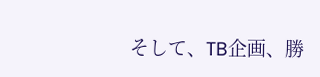そして、TB企画、勝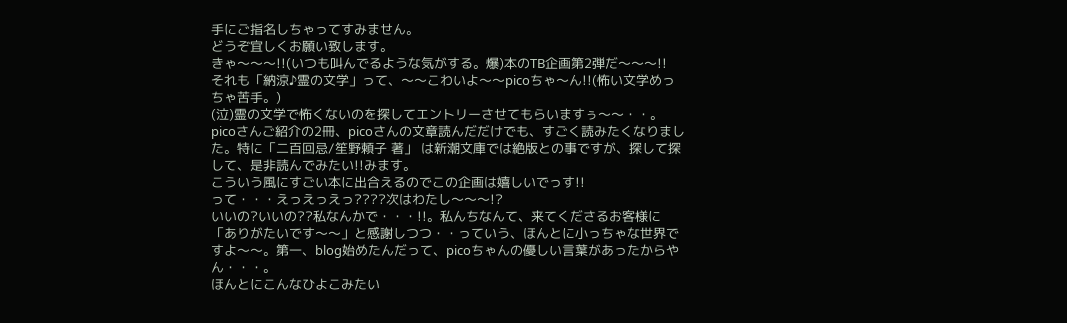手にご指名しちゃってすみません。
どうぞ宜しくお願い致します。
きゃ〜〜〜!!(いつも叫んでるような気がする。爆)本のTB企画第2弾だ〜〜〜!!
それも「納涼♪霊の文学」って、〜〜こわいよ〜〜picoちゃ〜ん!!(怖い文学めっちゃ苦手。)
(泣)霊の文学で怖くないのを探してエントリーさせてもらいますぅ〜〜・・。
picoさんご紹介の2冊、picoさんの文章読んだだけでも、すごく読みたくなりました。特に「二百回忌/笙野頼子 著」 は新潮文庫では絶版との事ですが、探して探して、是非読んでみたい!!みます。
こういう風にすごい本に出合えるのでこの企画は嬉しいでっす!!
って・・・えっえっえっ????次はわたし〜〜〜!?
いいの?いいの??私なんかで・・・!!。私んちなんて、来てくださるお客様に「ありがたいです〜〜」と感謝しつつ・・っていう、ほんとに小っちゃな世界ですよ〜〜。第一、blog始めたんだって、picoちゃんの優しい言葉があったからやん・・・。
ほんとにこんなひよこみたい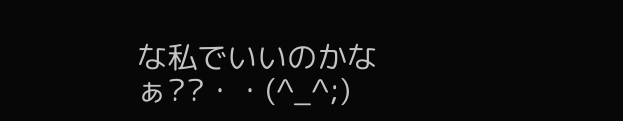な私でいいのかなぁ??・・(^_^;)